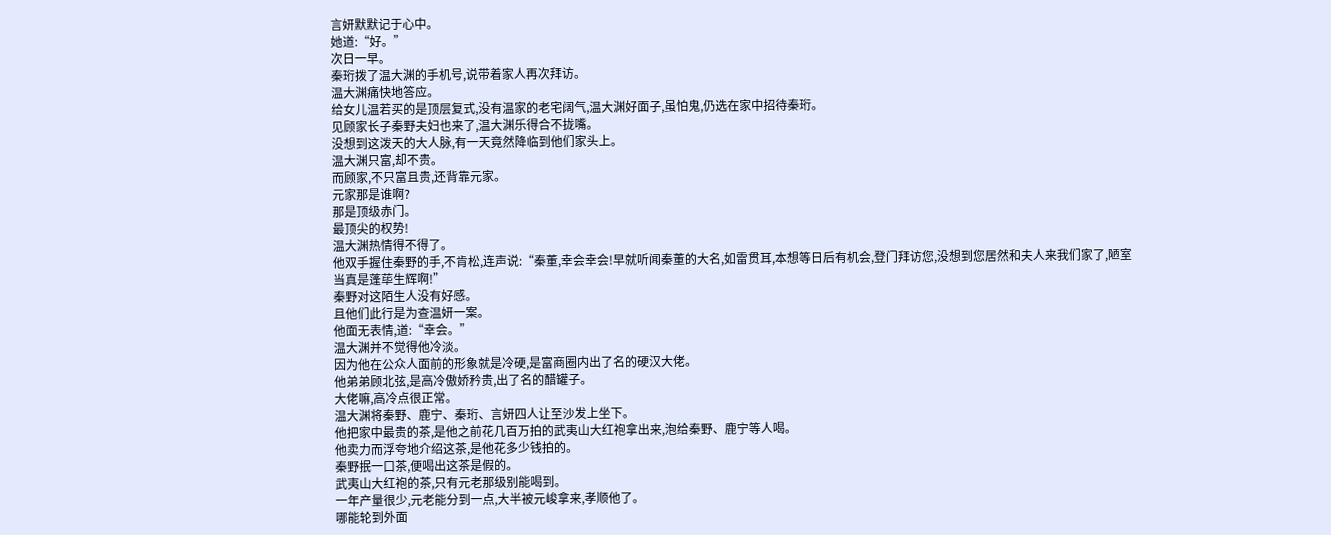言妍默默记于心中。
她道:“好。”
次日一早。
秦珩拨了温大渊的手机号,说带着家人再次拜访。
温大渊痛快地答应。
给女儿温若买的是顶层复式,没有温家的老宅阔气,温大渊好面子,虽怕鬼,仍选在家中招待秦珩。
见顾家长子秦野夫妇也来了,温大渊乐得合不拢嘴。
没想到这泼天的大人脉,有一天竟然降临到他们家头上。
温大渊只富,却不贵。
而顾家,不只富且贵,还背靠元家。
元家那是谁啊?
那是顶级赤门。
最顶尖的权势!
温大渊热情得不得了。
他双手握住秦野的手,不肯松,连声说:“秦董,幸会幸会!早就听闻秦董的大名,如雷贯耳,本想等日后有机会,登门拜访您,没想到您居然和夫人来我们家了,陋室当真是蓬荜生辉啊!”
秦野对这陌生人没有好感。
且他们此行是为查温妍一案。
他面无表情,道:“幸会。”
温大渊并不觉得他冷淡。
因为他在公众人面前的形象就是冷硬,是富商圈内出了名的硬汉大佬。
他弟弟顾北弦,是高冷傲娇矜贵,出了名的醋罐子。
大佬嘛,高冷点很正常。
温大渊将秦野、鹿宁、秦珩、言妍四人让至沙发上坐下。
他把家中最贵的茶,是他之前花几百万拍的武夷山大红袍拿出来,泡给秦野、鹿宁等人喝。
他卖力而浮夸地介绍这茶,是他花多少钱拍的。
秦野抿一口茶,便喝出这茶是假的。
武夷山大红袍的茶,只有元老那级别能喝到。
一年产量很少,元老能分到一点,大半被元峻拿来,孝顺他了。
哪能轮到外面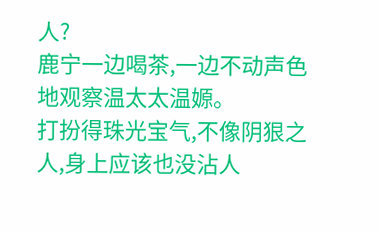人?
鹿宁一边喝茶,一边不动声色地观察温太太温嫄。
打扮得珠光宝气,不像阴狠之人,身上应该也没沾人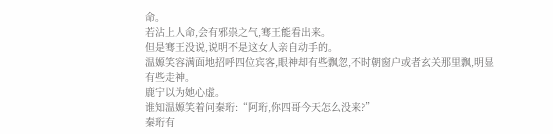命。
若沾上人命,会有邪祟之气,骞王能看出来。
但是骞王没说,说明不是这女人亲自动手的。
温嫄笑容满面地招呼四位宾客,眼神却有些飘忽,不时朝窗户或者玄关那里飘,明显有些走神。
鹿宁以为她心虚。
谁知温嫄笑着问秦珩:“阿珩,你四哥今天怎么没来?”
秦珩有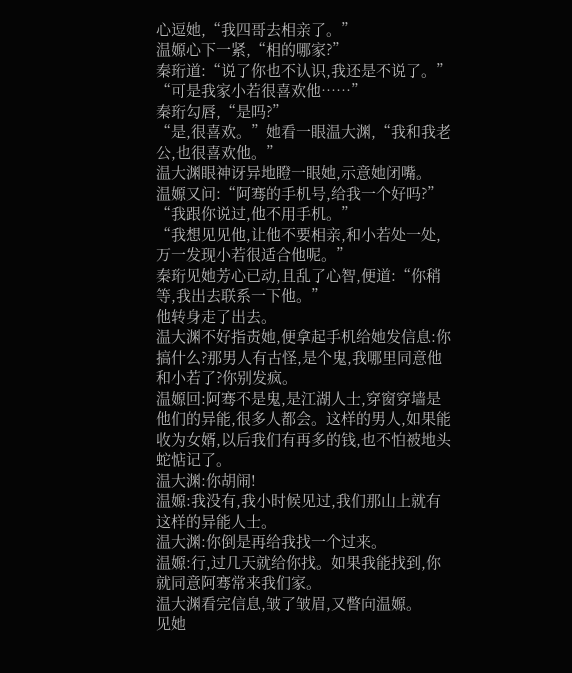心逗她,“我四哥去相亲了。”
温嫄心下一紧,“相的哪家?”
秦珩道:“说了你也不认识,我还是不说了。”
“可是我家小若很喜欢他……”
秦珩勾唇,“是吗?”
“是,很喜欢。”她看一眼温大渊,“我和我老公,也很喜欢他。”
温大渊眼神讶异地瞪一眼她,示意她闭嘴。
温嫄又问:“阿骞的手机号,给我一个好吗?”
“我跟你说过,他不用手机。”
“我想见见他,让他不要相亲,和小若处一处,万一发现小若很适合他呢。”
秦珩见她芳心已动,且乱了心智,便道:“你稍等,我出去联系一下他。”
他转身走了出去。
温大渊不好指责她,便拿起手机给她发信息:你搞什么?那男人有古怪,是个鬼,我哪里同意他和小若了?你别发疯。
温嫄回:阿骞不是鬼,是江湖人士,穿窗穿墙是他们的异能,很多人都会。这样的男人,如果能收为女婿,以后我们有再多的钱,也不怕被地头蛇惦记了。
温大渊:你胡闹!
温嫄:我没有,我小时候见过,我们那山上就有这样的异能人士。
温大渊:你倒是再给我找一个过来。
温嫄:行,过几天就给你找。如果我能找到,你就同意阿骞常来我们家。
温大渊看完信息,皱了皱眉,又瞥向温嫄。
见她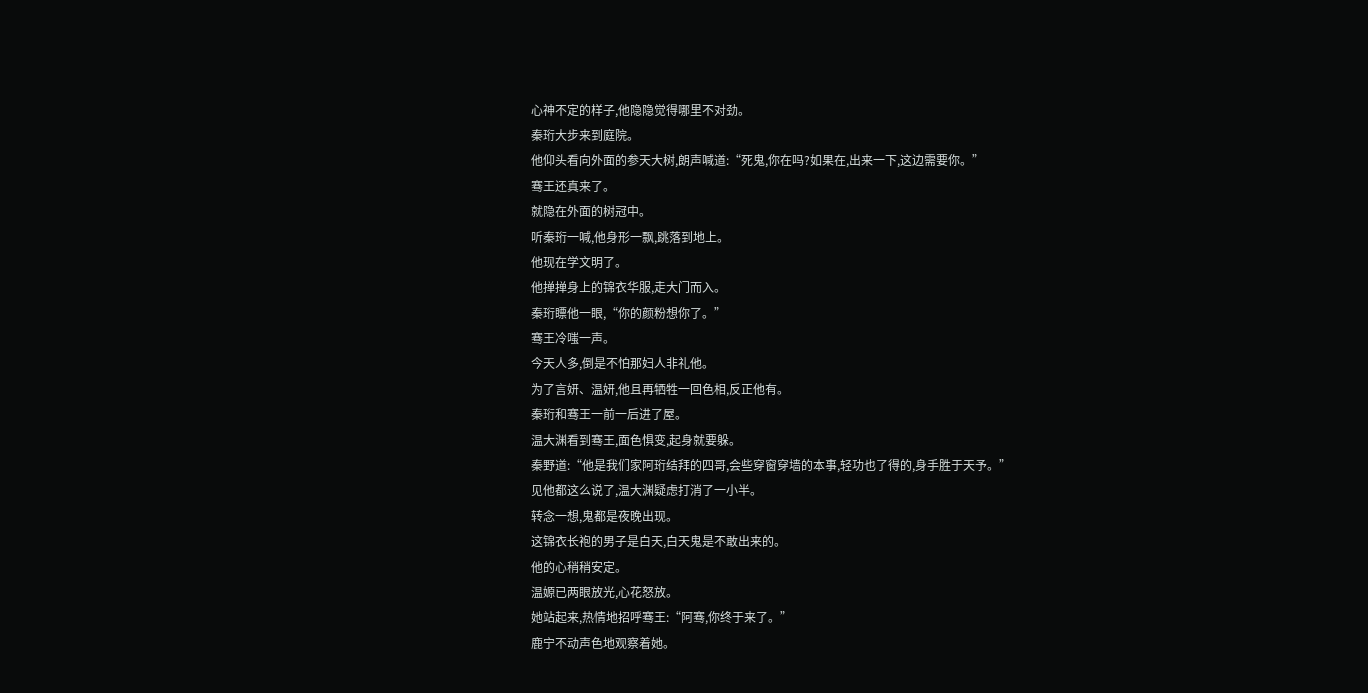心神不定的样子,他隐隐觉得哪里不对劲。
秦珩大步来到庭院。
他仰头看向外面的参天大树,朗声喊道:“死鬼,你在吗?如果在,出来一下,这边需要你。”
骞王还真来了。
就隐在外面的树冠中。
听秦珩一喊,他身形一飘,跳落到地上。
他现在学文明了。
他掸掸身上的锦衣华服,走大门而入。
秦珩瞟他一眼,“你的颜粉想你了。”
骞王冷嗤一声。
今天人多,倒是不怕那妇人非礼他。
为了言妍、温妍,他且再牺牲一回色相,反正他有。
秦珩和骞王一前一后进了屋。
温大渊看到骞王,面色惧变,起身就要躲。
秦野道:“他是我们家阿珩结拜的四哥,会些穿窗穿墙的本事,轻功也了得的,身手胜于天予。”
见他都这么说了,温大渊疑虑打消了一小半。
转念一想,鬼都是夜晚出现。
这锦衣长袍的男子是白天,白天鬼是不敢出来的。
他的心稍稍安定。
温嫄已两眼放光,心花怒放。
她站起来,热情地招呼骞王:“阿骞,你终于来了。”
鹿宁不动声色地观察着她。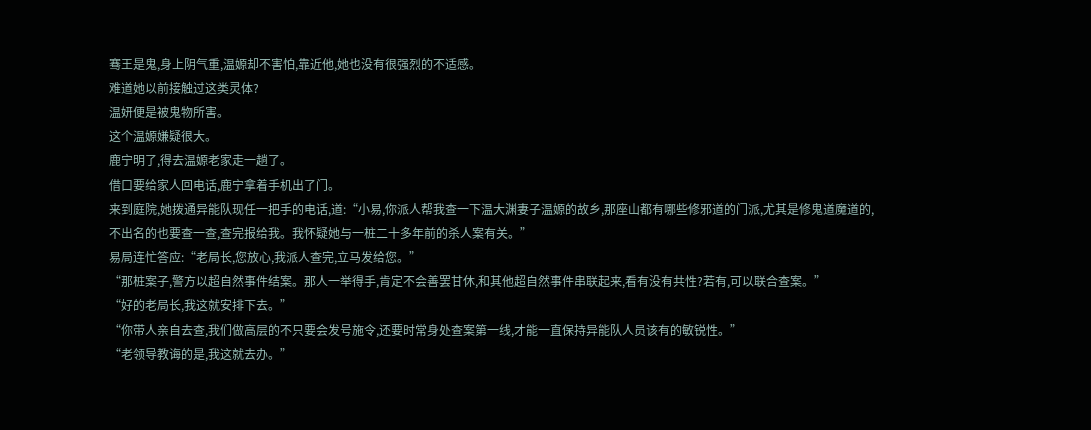骞王是鬼,身上阴气重,温嫄却不害怕,靠近他,她也没有很强烈的不适感。
难道她以前接触过这类灵体?
温妍便是被鬼物所害。
这个温嫄嫌疑很大。
鹿宁明了,得去温嫄老家走一趟了。
借口要给家人回电话,鹿宁拿着手机出了门。
来到庭院,她拨通异能队现任一把手的电话,道:“小易,你派人帮我查一下温大渊妻子温嫄的故乡,那座山都有哪些修邪道的门派,尤其是修鬼道魔道的,不出名的也要查一查,查完报给我。我怀疑她与一桩二十多年前的杀人案有关。”
易局连忙答应:“老局长,您放心,我派人查完,立马发给您。”
“那桩案子,警方以超自然事件结案。那人一举得手,肯定不会善罢甘休,和其他超自然事件串联起来,看有没有共性?若有,可以联合查案。”
“好的老局长,我这就安排下去。”
“你带人亲自去查,我们做高层的不只要会发号施令,还要时常身处查案第一线,才能一直保持异能队人员该有的敏锐性。”
“老领导教诲的是,我这就去办。”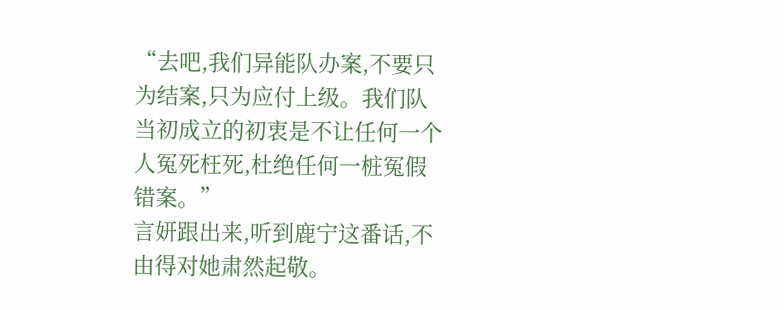“去吧,我们异能队办案,不要只为结案,只为应付上级。我们队当初成立的初衷是不让任何一个人冤死枉死,杜绝任何一桩冤假错案。”
言妍跟出来,听到鹿宁这番话,不由得对她肃然起敬。